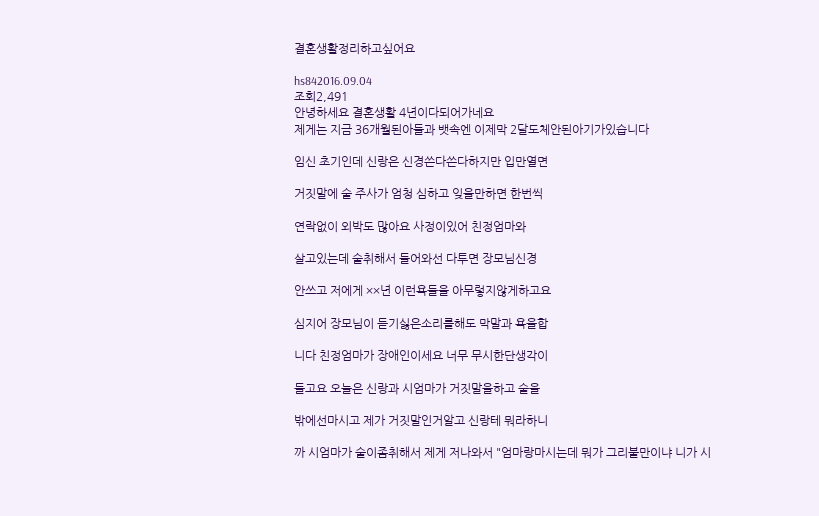결혼생활정리하고싶어요

hs842016.09.04
조회2,491
안녕하세요 결혼생활 4년이다되어가네요
제게는 지금 36개월된아들과 뱃속엔 이제막 2달도체안된아기가있습니다

임신 초기인데 신랑은 신경쓴다쓴다하지만 입만열면

거짓말에 술 주사가 엄청 심하고 잊을만하면 한번씩

연락없이 외박도 많아요 사정이있어 친정엄마와

살고있는데 술취해서 들어와선 다투면 장모님신경

안쓰고 저에게 ××년 이런욕들을 아무렇지않게하고요

심지어 장모님이 듣기싫은소리를해도 막말과 욕을합

니다 친정엄마가 장애인이세요 너무 무시한단생각이

들고요 오늘은 신랑과 시엄마가 거짓말을하고 술을

밖에선마시고 제가 거짓말인거알고 신랑테 뭐라하니

까 시엄마가 술이좀취해서 제게 저나와서 "엄마랑마시는데 뭐가 그리불만이냐 니가 시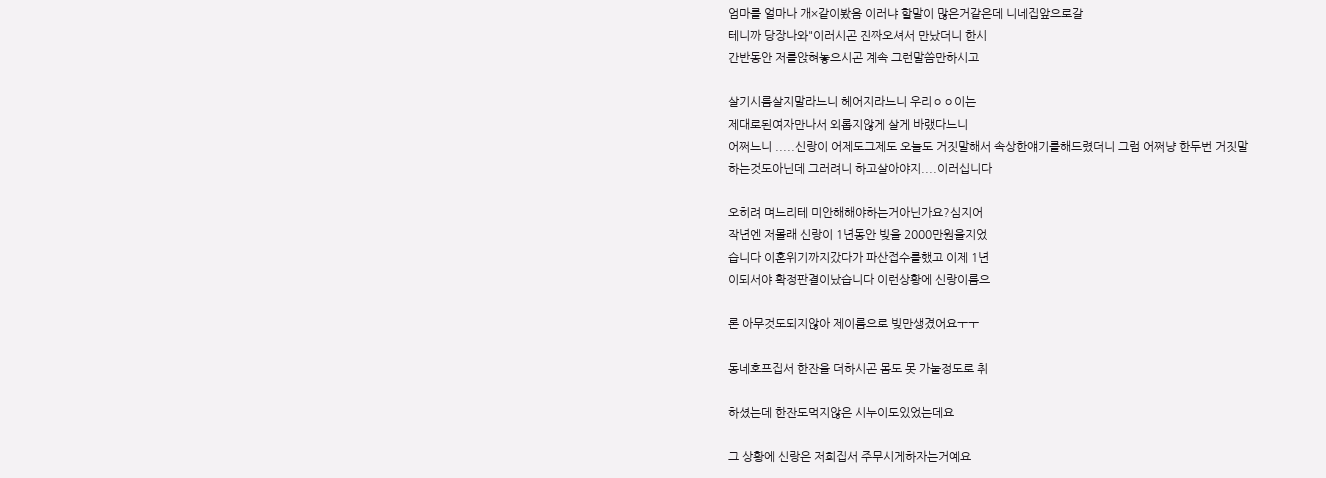엄마를 얼마나 개×같이봤음 이러냐 할말이 많은거같은데 니네집앞으로갈
테니까 당장나와"이러시곤 진짜오셔서 만났더니 한시
간반동안 저를앉혀놓으시곤 계속 그런말씀만하시고

살기시름살지말라느니 헤어지라느니 우리ㅇㅇ이는
제대로된여자만나서 외롭지않게 살게 바랬다느니
어쩌느니 .....신랑이 어제도그제도 오늘도 거짓말해서 속상한얘기를해드렸더니 그럼 어쩌냥 한두번 거짓말
하는것도아닌데 그러려니 하고살아야지....이러십니다

오히려 며느리테 미안해해야하는거아닌가요?심지어
작년엔 저몰래 신랑이 1년동안 빚을 2000만원을지었
습니다 이혼위기까지갔다가 파산접수를했고 이제 1년
이되서야 확정판결이났습니다 이런상황에 신랑이름으

론 아무것도되지않아 제이름으로 빚만생겼어요ㅜㅜ

동네호프집서 한잔을 더하시곤 몸도 못 가눌정도로 취

하셨는데 한잔도먹지않은 시누이도있었는데요

그 상황에 신랑은 저희집서 주무시게하자는거예요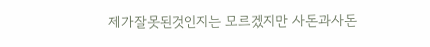제가잘못된것인지는 모르겠지만 사돈과사돈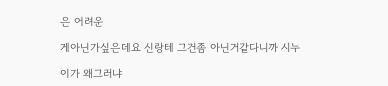은 어려운

게아닌가싶은데요 신랑테 그건좀 아닌거같다니까 시누

이가 왜그러냐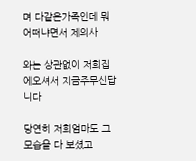며 다같은가족인데 뭐어떠냐면서 제의사

와는 상관없이 저희집에오셔서 지금주무신답니다

당연히 저희엄마도 그모습을 다 보셨고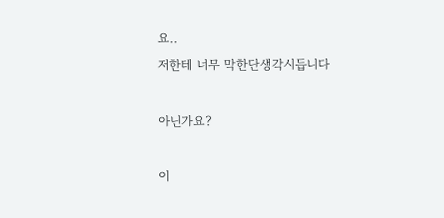요..
저한테 너무 막한단생각시듭니다

아닌가요?

이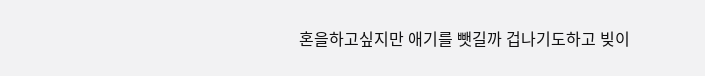혼을하고싶지만 애기를 뺏길까 겁나기도하고 빚이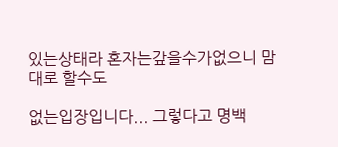있는상태라 혼자는갚을수가없으니 맘대로 할수도

없는입장입니다... 그렇다고 명백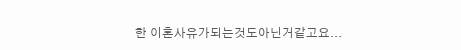한 이혼사유가되는것도아닌거같고요...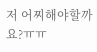저 어찌해야할까요?ㅠㅠ